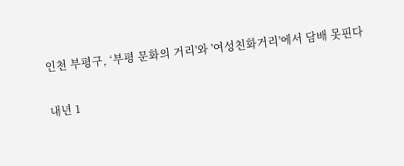인천 부평구, ‘부평 문화의 거리'와 '여성친화거리'에서 담배 못핀다

내년 1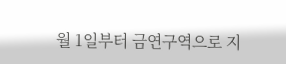월 1일부터 금연구역으로 지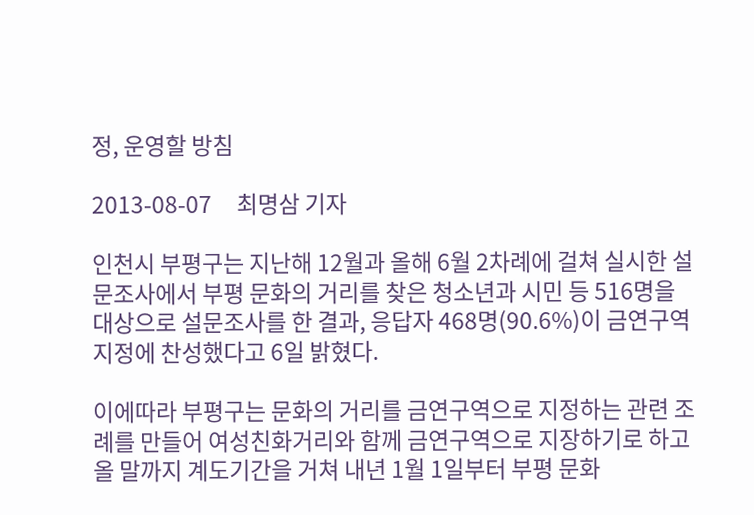정, 운영할 방침

2013-08-07     최명삼 기자

인천시 부평구는 지난해 12월과 올해 6월 2차례에 걸쳐 실시한 설문조사에서 부평 문화의 거리를 찾은 청소년과 시민 등 516명을 대상으로 설문조사를 한 결과, 응답자 468명(90.6%)이 금연구역 지정에 찬성했다고 6일 밝혔다.

이에따라 부평구는 문화의 거리를 금연구역으로 지정하는 관련 조례를 만들어 여성친화거리와 함께 금연구역으로 지장하기로 하고 올 말까지 계도기간을 거쳐 내년 1월 1일부터 부평 문화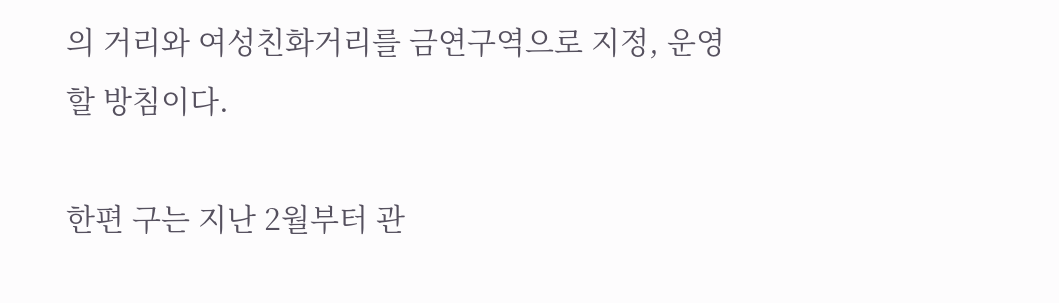의 거리와 여성친화거리를 금연구역으로 지정, 운영할 방침이다.

한편 구는 지난 2월부터 관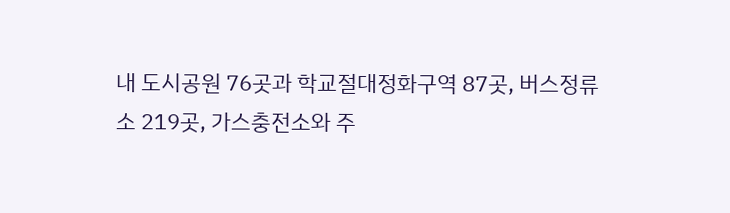내 도시공원 76곳과 학교절대정화구역 87곳, 버스정류소 219곳, 가스충전소와 주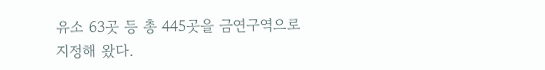유소 63곳 등 총 445곳을 금연구역으로 지정해 왔다.